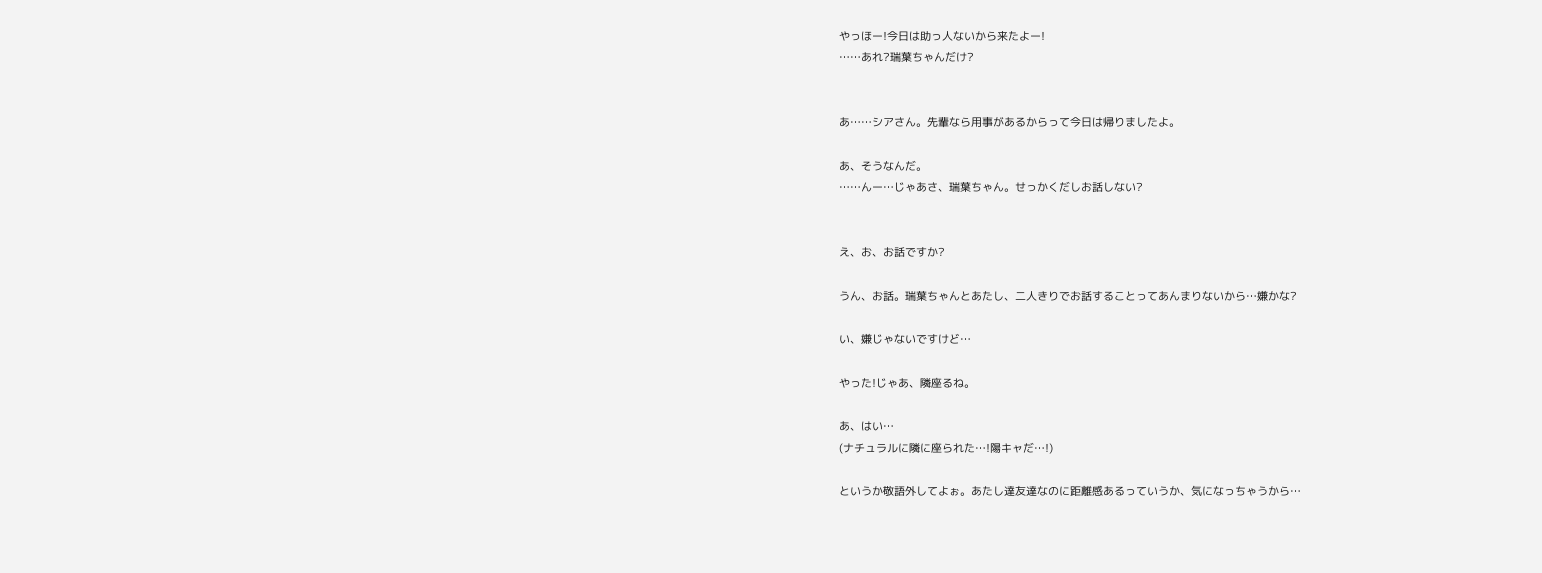やっほー!今日は助っ人ないから来たよー!
……あれ?瑞葉ちゃんだけ?


あ……シアさん。先輩なら用事があるからって今日は帰りましたよ。

あ、そうなんだ。
……んー…じゃあさ、瑞葉ちゃん。せっかくだしお話しない?


え、お、お話ですか?

うん、お話。瑞葉ちゃんとあたし、二人きりでお話することってあんまりないから…嫌かな?

い、嫌じゃないですけど…

やった!じゃあ、隣座るね。

あ、はい…
(ナチュラルに隣に座られた…!陽キャだ…!)

というか敬語外してよぉ。あたし達友達なのに距離感あるっていうか、気になっちゃうから…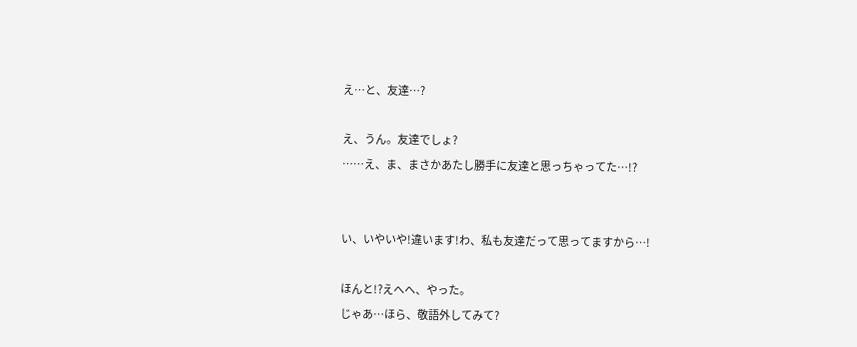え…と、友達…?

え、うん。友達でしょ?
……え、ま、まさかあたし勝手に友達と思っちゃってた…!?


い、いやいや!違います!わ、私も友達だって思ってますから…!

ほんと!?えへへ、やった。
じゃあ…ほら、敬語外してみて?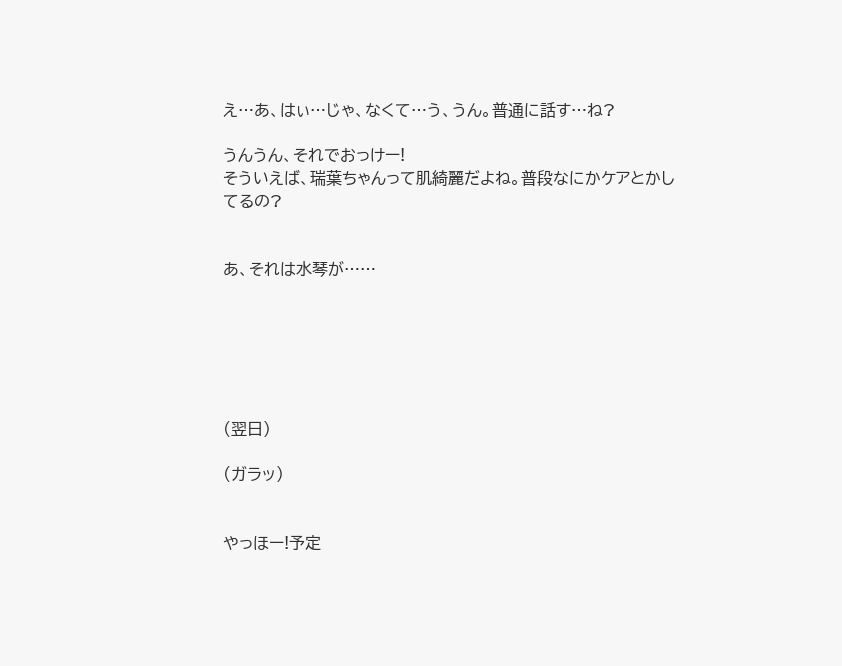え…あ、はぃ…じゃ、なくて…う、うん。普通に話す…ね?

うんうん、それでおっけー!
そういえば、瑞葉ちゃんって肌綺麗だよね。普段なにかケアとかしてるの?


あ、それは水琴が……






(翌日)

(ガラッ)


やっほー!予定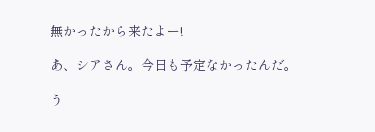無かったから来たよー!

あ、シアさん。今日も予定なかったんだ。

う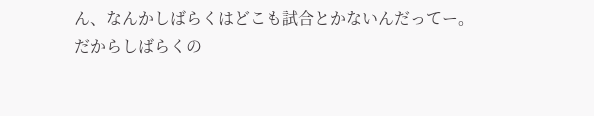ん、なんかしばらくはどこも試合とかないんだってー。
だからしばらくの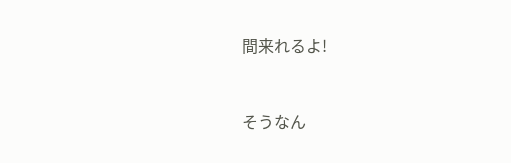間来れるよ!


そうなん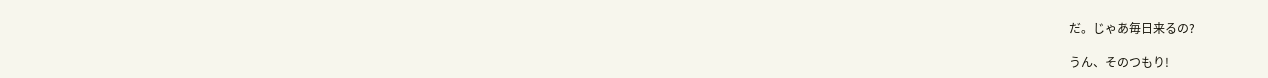だ。じゃあ毎日来るの?

うん、そのつもり!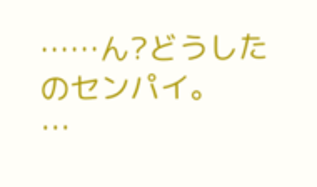……ん?どうしたのセンパイ。
…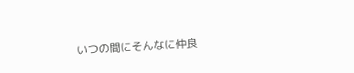いつの間にそんなに仲良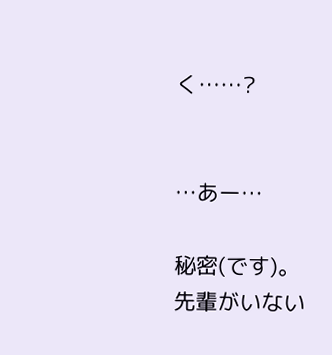く……?


…あー…

秘密(です)。
先輩がいない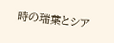時の瑞葉とシア